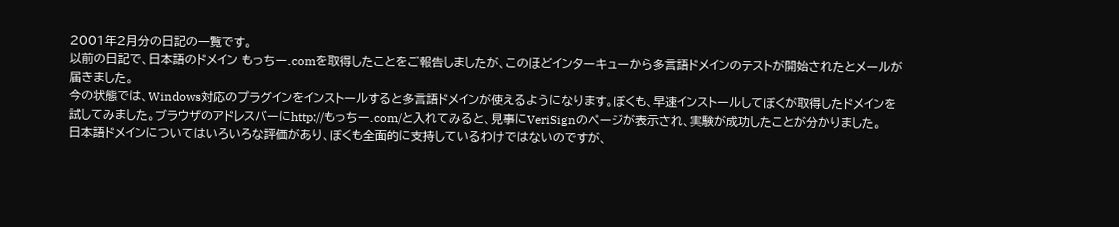2001年2月分の日記の一覧です。
以前の日記で、日本語のドメイン もっちー.comを取得したことをご報告しましたが、このほどインターキューから多言語ドメインのテストが開始されたとメールが届きました。
今の状態では、Windows対応のプラグインをインストールすると多言語ドメインが使えるようになります。ぼくも、早速インストールしてぼくが取得したドメインを試してみました。ブラウザのアドレスバーにhttp://もっちー.com/と入れてみると、見事にVeriSignのページが表示され、実験が成功したことが分かりました。
日本語ドメインについてはいろいろな評価があり、ぼくも全面的に支持しているわけではないのですが、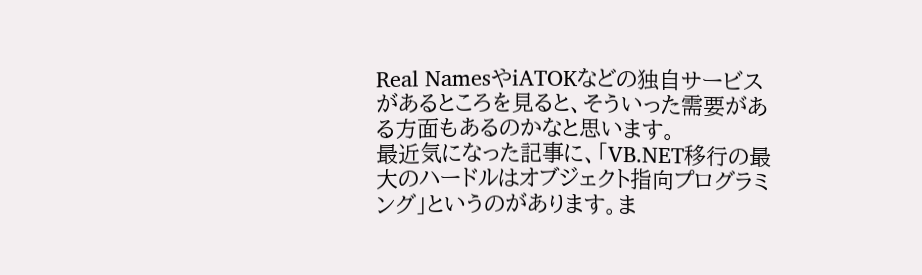Real NamesやiATOKなどの独自サービスがあるところを見ると、そういった需要がある方面もあるのかなと思います。
最近気になった記事に、「VB.NET移行の最大のハードルはオブジェクト指向プログラミング」というのがあります。ま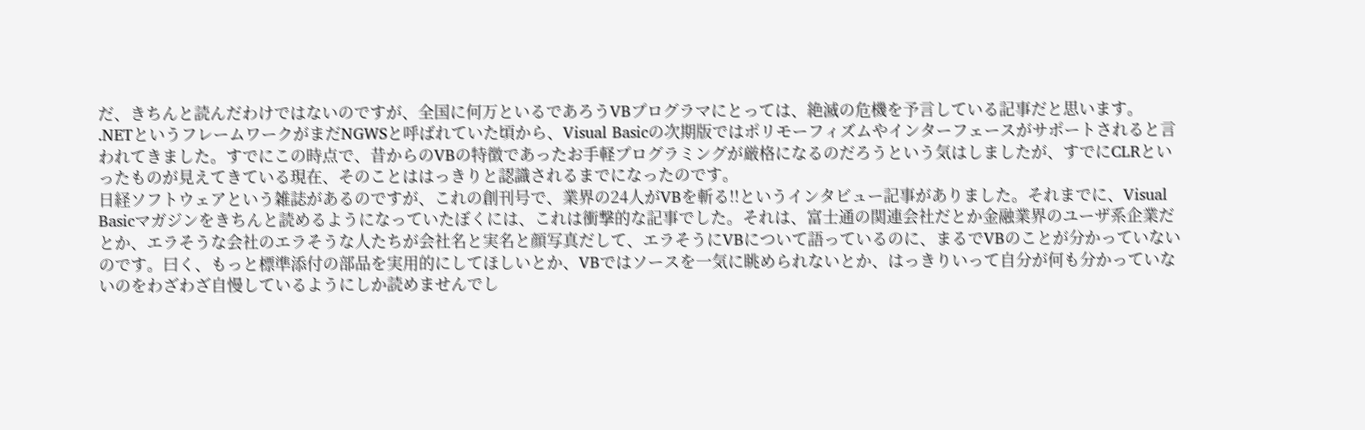だ、きちんと読んだわけではないのですが、全国に何万といるであろうVBプログラマにとっては、絶滅の危機を予言している記事だと思います。
.NETというフレームワークがまだNGWSと呼ばれていた頃から、Visual Basicの次期版ではポリモーフィズムやインターフェースがサポートされると言われてきました。すでにこの時点で、昔からのVBの特徴であったお手軽プログラミングが厳格になるのだろうという気はしましたが、すでにCLRといったものが見えてきている現在、そのことははっきりと認識されるまでになったのです。
日経ソフトウェアという雑誌があるのですが、これの創刊号で、業界の24人がVBを斬る!!というインタビュー記事がありました。それまでに、Visual Basicマガジンをきちんと読めるようになっていたぼくには、これは衝撃的な記事でした。それは、富士通の関連会社だとか金融業界のユーザ系企業だとか、エラそうな会社のエラそうな人たちが会社名と実名と顔写真だして、エラそうにVBについて語っているのに、まるでVBのことが分かっていないのです。曰く、もっと標準添付の部品を実用的にしてほしいとか、VBではソースを一気に眺められないとか、はっきりいって自分が何も分かっていないのをわざわざ自慢しているようにしか読めませんでし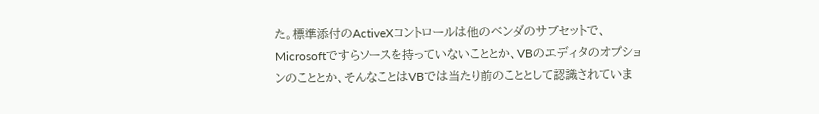た。標準添付のActiveXコントロールは他のベンダのサブセットで、Microsoftですらソースを持っていないこととか、VBのエディタのオプションのこととか、そんなことはVBでは当たり前のこととして認識されていま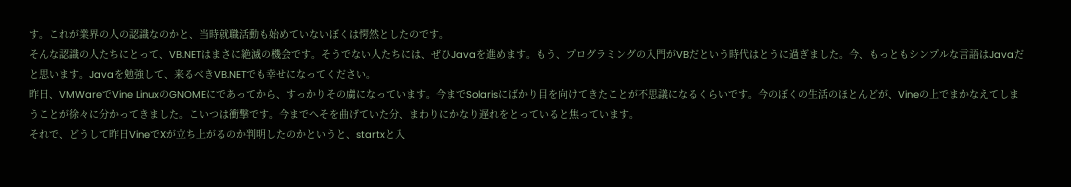す。これが業界の人の認識なのかと、当時就職活動も始めていないぼくは愕然としたのです。
そんな認識の人たちにとって、VB.NETはまさに絶滅の機会です。そうでない人たちには、ぜひJavaを進めます。もう、プログラミングの入門がVBだという時代はとうに過ぎました。今、もっともシンプルな言語はJavaだと思います。Javaを勉強して、来るべきVB.NETでも幸せになってください。
昨日、VMWareでVine LinuxのGNOMEにであってから、すっかりその虜になっています。今までSolarisにばかり目を向けてきたことが不思議になるくらいです。今のぼくの生活のほとんどが、Vineの上でまかなえてしまうことが徐々に分かってきました。こいつは衝撃です。今までへそを曲げていた分、まわりにかなり遅れをとっていると焦っています。
それで、どうして昨日VineでXが立ち上がるのか判明したのかというと、startxと入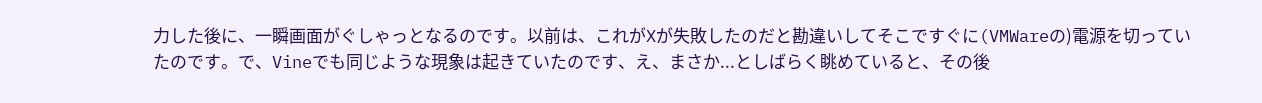力した後に、一瞬画面がぐしゃっとなるのです。以前は、これがXが失敗したのだと勘違いしてそこですぐに(VMWareの)電源を切っていたのです。で、Vineでも同じような現象は起きていたのです、え、まさか...としばらく眺めていると、その後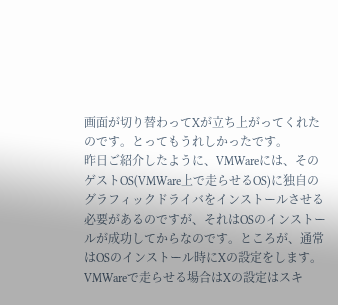画面が切り替わってXが立ち上がってくれたのです。とってもうれしかったです。
昨日ご紹介したように、VMWareには、そのゲストOS(VMWare上で走らせるOS)に独自のグラフィックドライバをインストールさせる必要があるのですが、それはOSのインストールが成功してからなのです。ところが、通常はOSのインストール時にXの設定をします。VMWareで走らせる場合はXの設定はスキ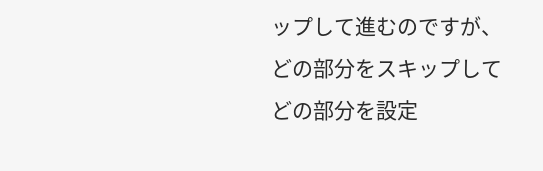ップして進むのですが、どの部分をスキップしてどの部分を設定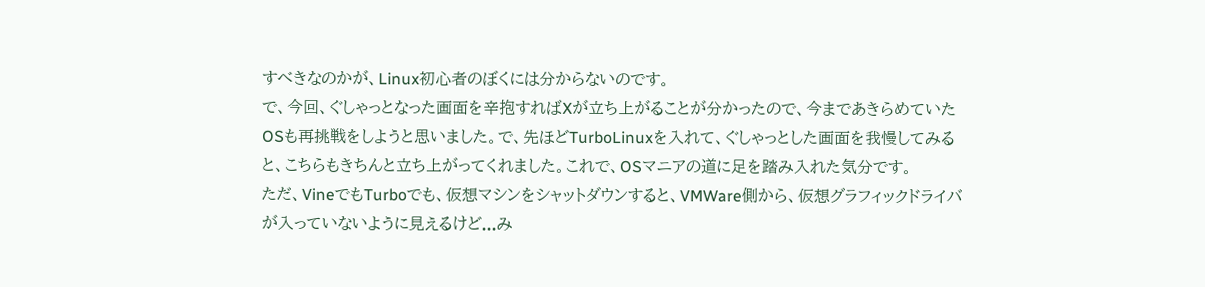すべきなのかが、Linux初心者のぼくには分からないのです。
で、今回、ぐしゃっとなった画面を辛抱すればXが立ち上がることが分かったので、今まであきらめていたOSも再挑戦をしようと思いました。で、先ほどTurboLinuxを入れて、ぐしゃっとした画面を我慢してみると、こちらもきちんと立ち上がってくれました。これで、OSマニアの道に足を踏み入れた気分です。
ただ、VineでもTurboでも、仮想マシンをシャットダウンすると、VMWare側から、仮想グラフィックドライバが入っていないように見えるけど...み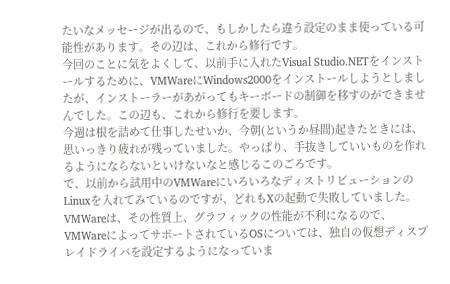たいなメッセージが出るので、もしかしたら違う設定のまま使っている可能性があります。その辺は、これから修行です。
今回のことに気をよくして、以前手に入れたVisual Studio.NETをインストールするために、VMWareにWindows2000をインストールしようとしましたが、インストーラーがあがってもキーボードの制御を移すのができませんでした。この辺も、これから修行を要します。
今週は根を詰めて仕事したせいか、今朝(というか昼間)起きたときには、思いっきり疲れが残っていました。やっぱり、手抜きしていいものを作れるようにならないといけないなと感じるこのごろです。
で、以前から試用中のVMWareにいろいろなディストリビューションのLinuxを入れてみているのですが、どれもXの起動で失敗していました。VMWareは、その性質上、グラフィックの性能が不利になるので、VMWareによってサポートされているOSについては、独自の仮想ディスプレイドライバを設定するようになっていま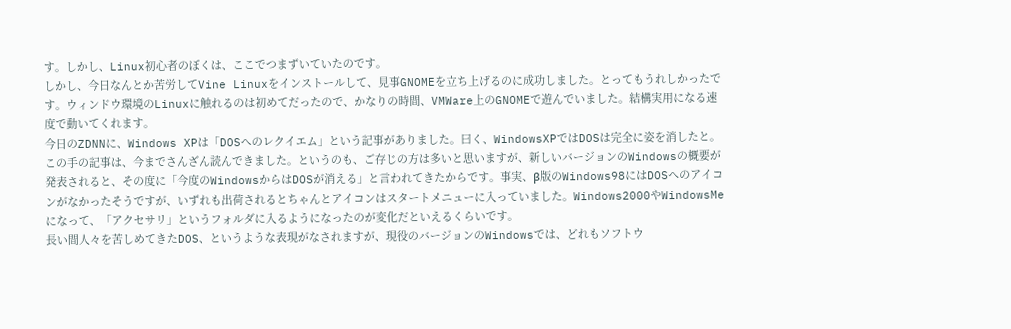す。しかし、Linux初心者のぼくは、ここでつまずいていたのです。
しかし、今日なんとか苦労してVine Linuxをインストールして、見事GNOMEを立ち上げるのに成功しました。とってもうれしかったです。ウィンドウ環境のLinuxに触れるのは初めてだったので、かなりの時間、VMWare上のGNOMEで遊んでいました。結構実用になる速度で動いてくれます。
今日のZDNNに、Windows XPは「DOSへのレクイエム」という記事がありました。曰く、WindowsXPではDOSは完全に姿を消したと。
この手の記事は、今までさんざん読んできました。というのも、ご存じの方は多いと思いますが、新しいバージョンのWindowsの概要が発表されると、その度に「今度のWindowsからはDOSが消える」と言われてきたからです。事実、β版のWindows98にはDOSへのアイコンがなかったそうですが、いずれも出荷されるとちゃんとアイコンはスタートメニューに入っていました。Windows2000やWindowsMeになって、「アクセサリ」というフォルダに入るようになったのが変化だといえるくらいです。
長い間人々を苦しめてきたDOS、というような表現がなされますが、現役のバージョンのWindowsでは、どれもソフトウ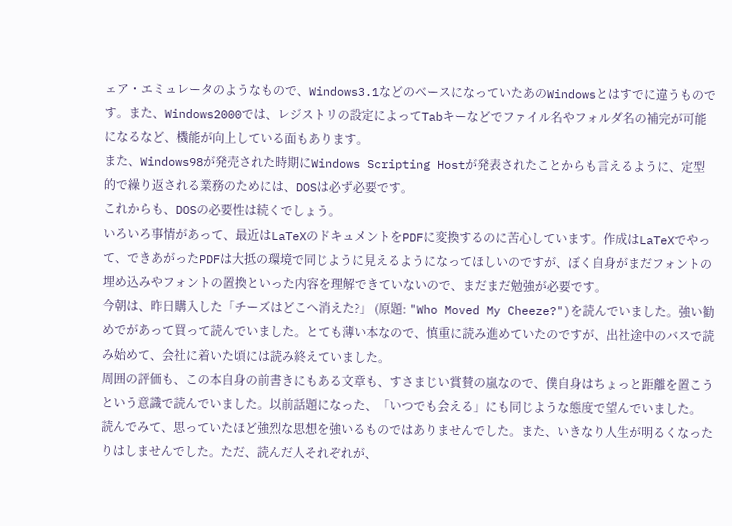ェア・エミュレータのようなもので、Windows3.1などのベースになっていたあのWindowsとはすでに違うものです。また、Windows2000では、レジストリの設定によってTabキーなどでファイル名やフォルダ名の補完が可能になるなど、機能が向上している面もあります。
また、Windows98が発売された時期にWindows Scripting Hostが発表されたことからも言えるように、定型的で繰り返される業務のためには、DOSは必ず必要です。
これからも、DOSの必要性は続くでしょう。
いろいろ事情があって、最近はLaTeXのドキュメントをPDFに変換するのに苦心しています。作成はLaTeXでやって、できあがったPDFは大抵の環境で同じように見えるようになってほしいのですが、ぼく自身がまだフォントの埋め込みやフォントの置換といった内容を理解できていないので、まだまだ勉強が必要です。
今朝は、昨日購入した「チーズはどこへ消えた?」 (原題: "Who Moved My Cheeze?")を読んでいました。強い勧めでがあって買って読んでいました。とても薄い本なので、慎重に読み進めていたのですが、出社途中のバスで読み始めて、会社に着いた頃には読み終えていました。
周囲の評価も、この本自身の前書きにもある文章も、すさまじい賞賛の嵐なので、僕自身はちょっと距離を置こうという意識で読んでいました。以前話題になった、「いつでも会える」にも同じような態度で望んでいました。
読んでみて、思っていたほど強烈な思想を強いるものではありませんでした。また、いきなり人生が明るくなったりはしませんでした。ただ、読んだ人それぞれが、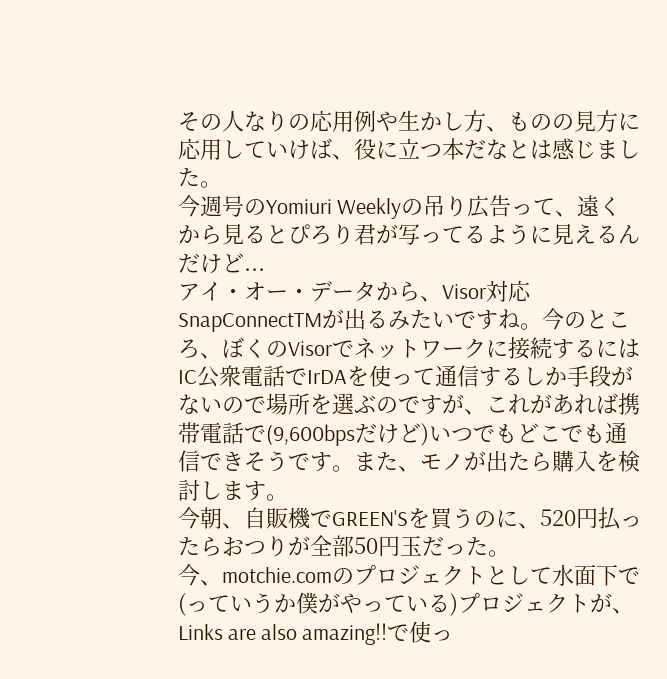その人なりの応用例や生かし方、ものの見方に応用していけば、役に立つ本だなとは感じました。
今週号のYomiuri Weeklyの吊り広告って、遠くから見るとぴろり君が写ってるように見えるんだけど...
アイ・オー・データから、Visor対応 SnapConnectTMが出るみたいですね。今のところ、ぼくのVisorでネットワークに接続するにはIC公衆電話でIrDAを使って通信するしか手段がないので場所を選ぶのですが、これがあれば携帯電話で(9,600bpsだけど)いつでもどこでも通信できそうです。また、モノが出たら購入を検討します。
今朝、自販機でGREEN'Sを買うのに、520円払ったらおつりが全部50円玉だった。
今、motchie.comのプロジェクトとして水面下で(っていうか僕がやっている)プロジェクトが、Links are also amazing!!で使っ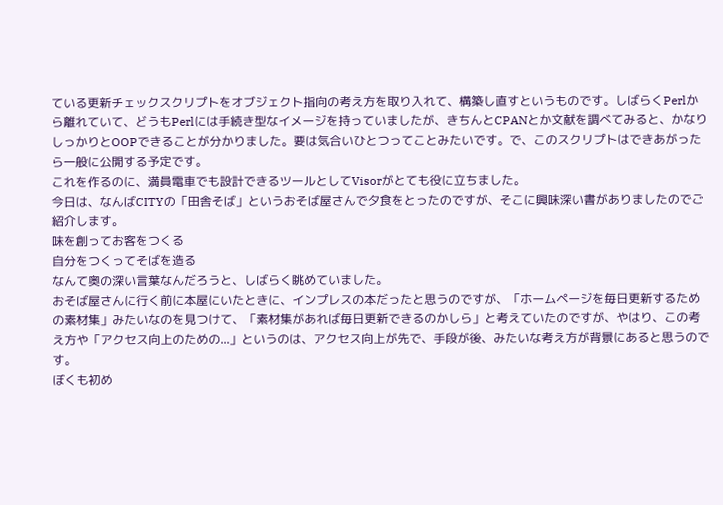ている更新チェックスクリプトをオブジェクト指向の考え方を取り入れて、構築し直すというものです。しばらくPerlから離れていて、どうもPerlには手続き型なイメージを持っていましたが、きちんとCPANとか文献を調べてみると、かなりしっかりとOOPできることが分かりました。要は気合いひとつってことみたいです。で、このスクリプトはできあがったら一般に公開する予定です。
これを作るのに、満員電車でも設計できるツールとしてVisorがとても役に立ちました。
今日は、なんばCITYの「田舎そば」というおそば屋さんで夕食をとったのですが、そこに興味深い書がありましたのでご紹介します。
味を創ってお客をつくる
自分をつくってそばを造る
なんて奥の深い言葉なんだろうと、しばらく眺めていました。
おそば屋さんに行く前に本屋にいたときに、インプレスの本だったと思うのですが、「ホームページを毎日更新するための素材集」みたいなのを見つけて、「素材集があれば毎日更新できるのかしら」と考えていたのですが、やはり、この考え方や「アクセス向上のための...」というのは、アクセス向上が先で、手段が後、みたいな考え方が背景にあると思うのです。
ぼくも初め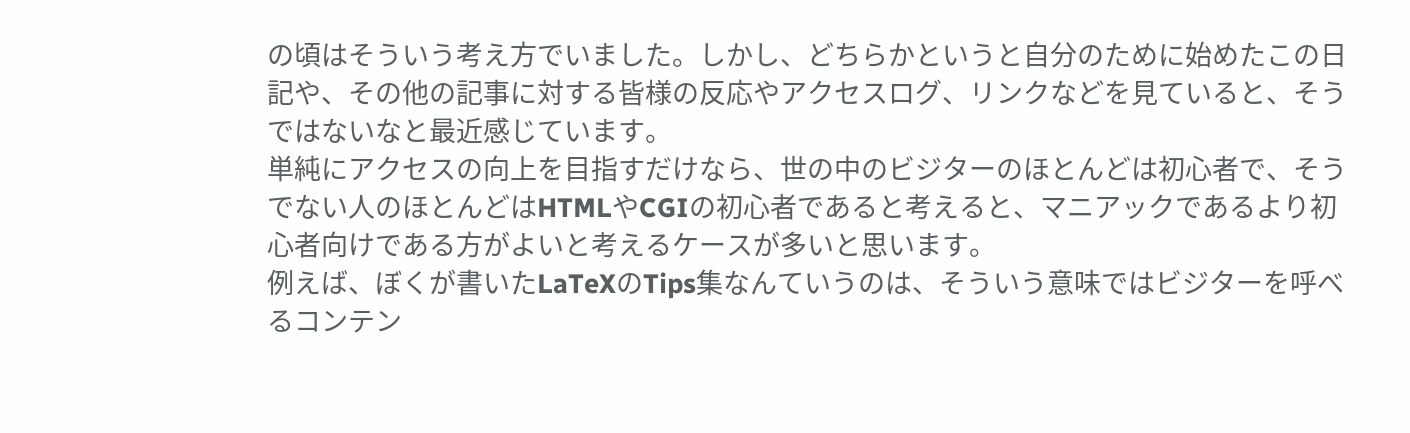の頃はそういう考え方でいました。しかし、どちらかというと自分のために始めたこの日記や、その他の記事に対する皆様の反応やアクセスログ、リンクなどを見ていると、そうではないなと最近感じています。
単純にアクセスの向上を目指すだけなら、世の中のビジターのほとんどは初心者で、そうでない人のほとんどはHTMLやCGIの初心者であると考えると、マニアックであるより初心者向けである方がよいと考えるケースが多いと思います。
例えば、ぼくが書いたLaTeXのTips集なんていうのは、そういう意味ではビジターを呼べるコンテン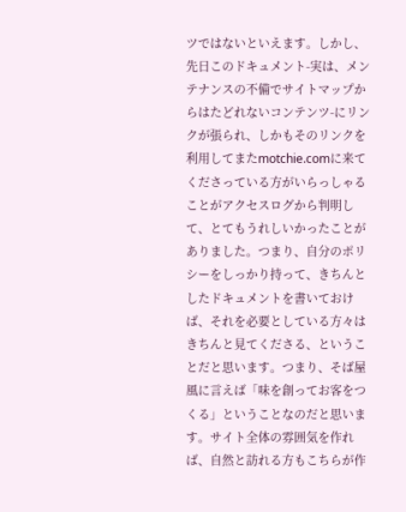ツではないといえます。しかし、先日このドキュメント-実は、メンテナンスの不備でサイトマップからはたどれないコンテンツ-にリンクが張られ、しかもそのリンクを利用してまたmotchie.comに来てくださっている方がいらっしゃることがアクセスログから判明して、とてもうれしいかったことがありました。つまり、自分のポリシーをしっかり持って、きちんとしたドキュメントを書いておけば、それを必要としている方々はきちんと見てくださる、ということだと思います。つまり、そば屋風に言えば「味を創ってお客をつくる」ということなのだと思います。サイト全体の雰囲気を作れば、自然と訪れる方もこちらが作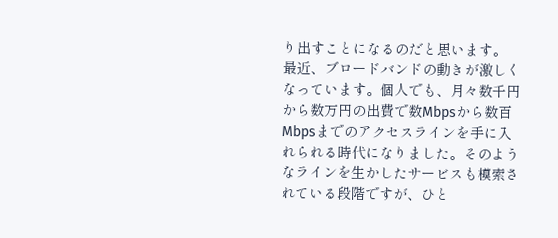り出すことになるのだと思います。
最近、ブロードバンドの動きが激しくなっています。個人でも、月々数千円から数万円の出費で数Mbpsから数百Mbpsまでのアクセスラインを手に入れられる時代になりました。そのようなラインを生かしたサービスも模索されている段階ですが、ひと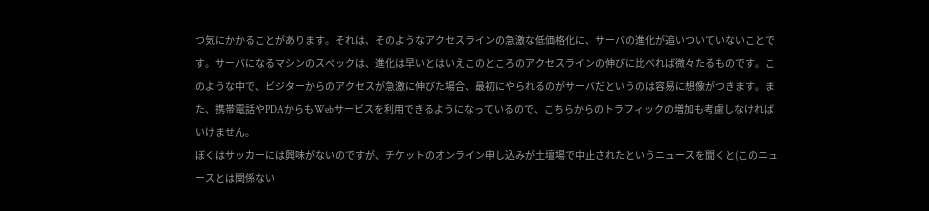つ気にかかることがあります。それは、そのようなアクセスラインの急激な低価格化に、サーバの進化が追いついていないことです。サーバになるマシンのスペックは、進化は早いとはいえこのところのアクセスラインの伸びに比べれば微々たるものです。このような中で、ビジターからのアクセスが急激に伸びた場合、最初にやられるのがサーバだというのは容易に想像がつきます。また、携帯電話やPDAからもWebサービスを利用できるようになっているので、こちらからのトラフィックの増加も考慮しなければいけません。
ぼくはサッカーには興味がないのですが、チケットのオンライン申し込みが土壇場で中止されたというニュースを聞くと(このニュースとは関係ない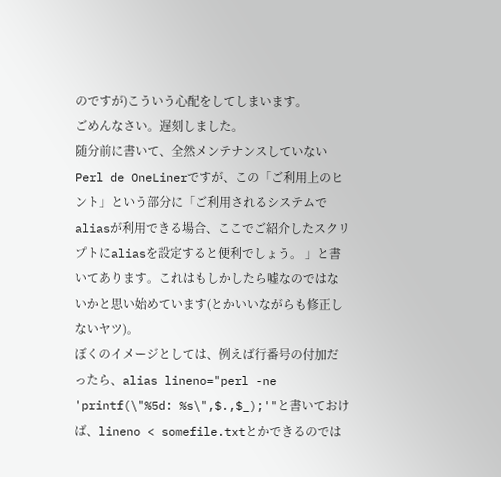のですが)こういう心配をしてしまいます。
ごめんなさい。遅刻しました。
随分前に書いて、全然メンテナンスしていないPerl de OneLinerですが、この「ご利用上のヒント」という部分に「ご利用されるシステムでaliasが利用できる場合、ここでご紹介したスクリプトにaliasを設定すると便利でしょう。 」と書いてあります。これはもしかしたら嘘なのではないかと思い始めています(とかいいながらも修正しないヤツ)。
ぼくのイメージとしては、例えば行番号の付加だったら、alias lineno="perl -ne 'printf(\"%5d: %s\",$.,$_);'"と書いておけば、lineno < somefile.txtとかできるのでは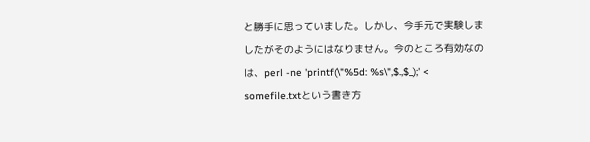と勝手に思っていました。しかし、今手元で実験しましたがそのようにはなりません。今のところ有効なのは、perl -ne 'printf(\"%5d: %s\",$.,$_);' < somefile.txtという書き方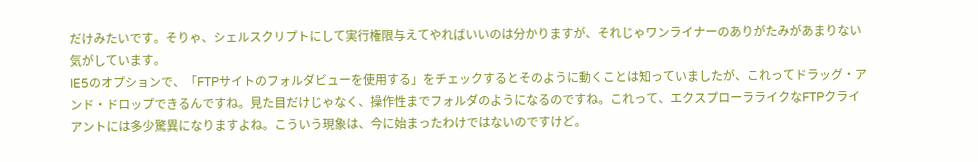だけみたいです。そりゃ、シェルスクリプトにして実行権限与えてやればいいのは分かりますが、それじゃワンライナーのありがたみがあまりない気がしています。
IE5のオプションで、「FTPサイトのフォルダビューを使用する」をチェックするとそのように動くことは知っていましたが、これってドラッグ・アンド・ドロップできるんですね。見た目だけじゃなく、操作性までフォルダのようになるのですね。これって、エクスプローラライクなFTPクライアントには多少驚異になりますよね。こういう現象は、今に始まったわけではないのですけど。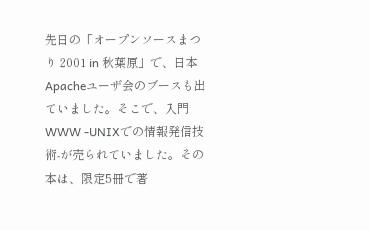先日の「オープンソースまつり 2001 in 秋葉原」で、日本Apacheユーザ会のブースも出ていました。そこで、入門WWW -UNIXでの情報発信技術-が売られていました。その本は、限定5冊で著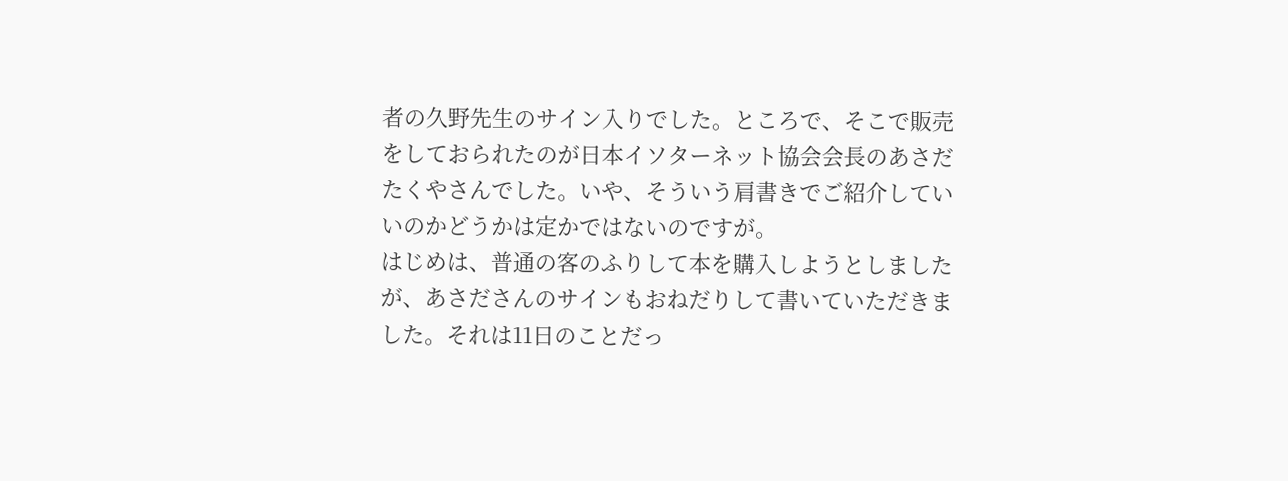者の久野先生のサイン入りでした。ところで、そこで販売をしておられたのが日本イソターネット協会会長のあさだたくやさんでした。いや、そういう肩書きでご紹介していいのかどうかは定かではないのですが。
はじめは、普通の客のふりして本を購入しようとしましたが、あさださんのサインもおねだりして書いていただきました。それは11日のことだっ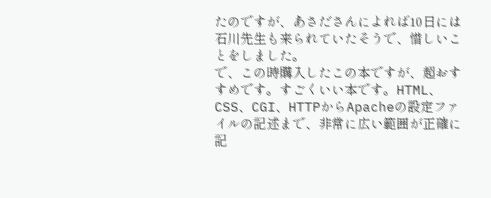たのですが、あさださんによれば10日には石川先生も来られていたそうで、惜しいことをしました。
で、この時購入したこの本ですが、超おすすめです。すごくいい本です。HTML、CSS、CGI、HTTPからApacheの設定ファイルの記述まで、非常に広い範囲が正確に記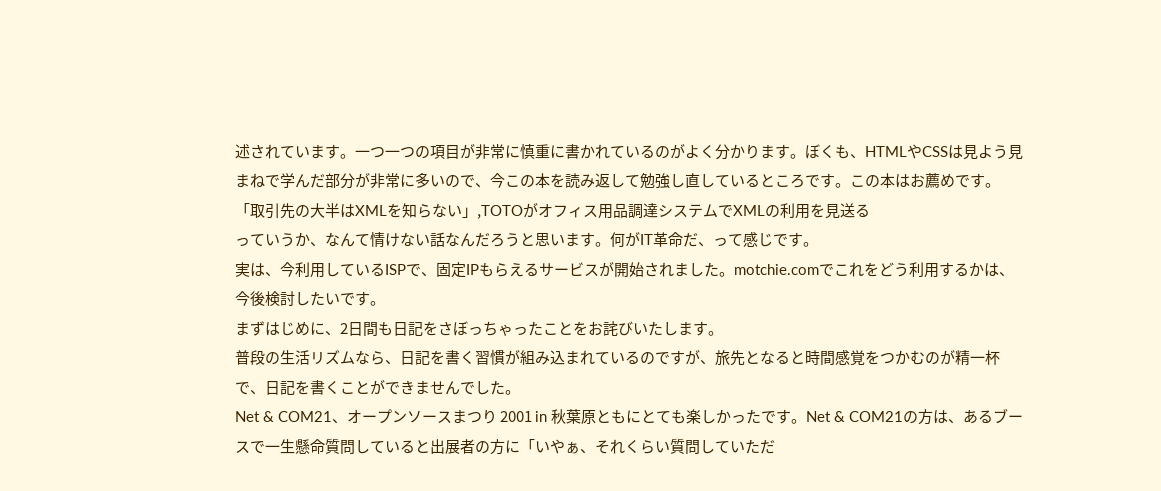述されています。一つ一つの項目が非常に慎重に書かれているのがよく分かります。ぼくも、HTMLやCSSは見よう見まねで学んだ部分が非常に多いので、今この本を読み返して勉強し直しているところです。この本はお薦めです。
「取引先の大半はXMLを知らない」,TOTOがオフィス用品調達システムでXMLの利用を見送る
っていうか、なんて情けない話なんだろうと思います。何がIT革命だ、って感じです。
実は、今利用しているISPで、固定IPもらえるサービスが開始されました。motchie.comでこれをどう利用するかは、今後検討したいです。
まずはじめに、2日間も日記をさぼっちゃったことをお詫びいたします。
普段の生活リズムなら、日記を書く習慣が組み込まれているのですが、旅先となると時間感覚をつかむのが精一杯で、日記を書くことができませんでした。
Net & COM21、オープンソースまつり 2001 in 秋葉原ともにとても楽しかったです。Net & COM21の方は、あるブースで一生懸命質問していると出展者の方に「いやぁ、それくらい質問していただ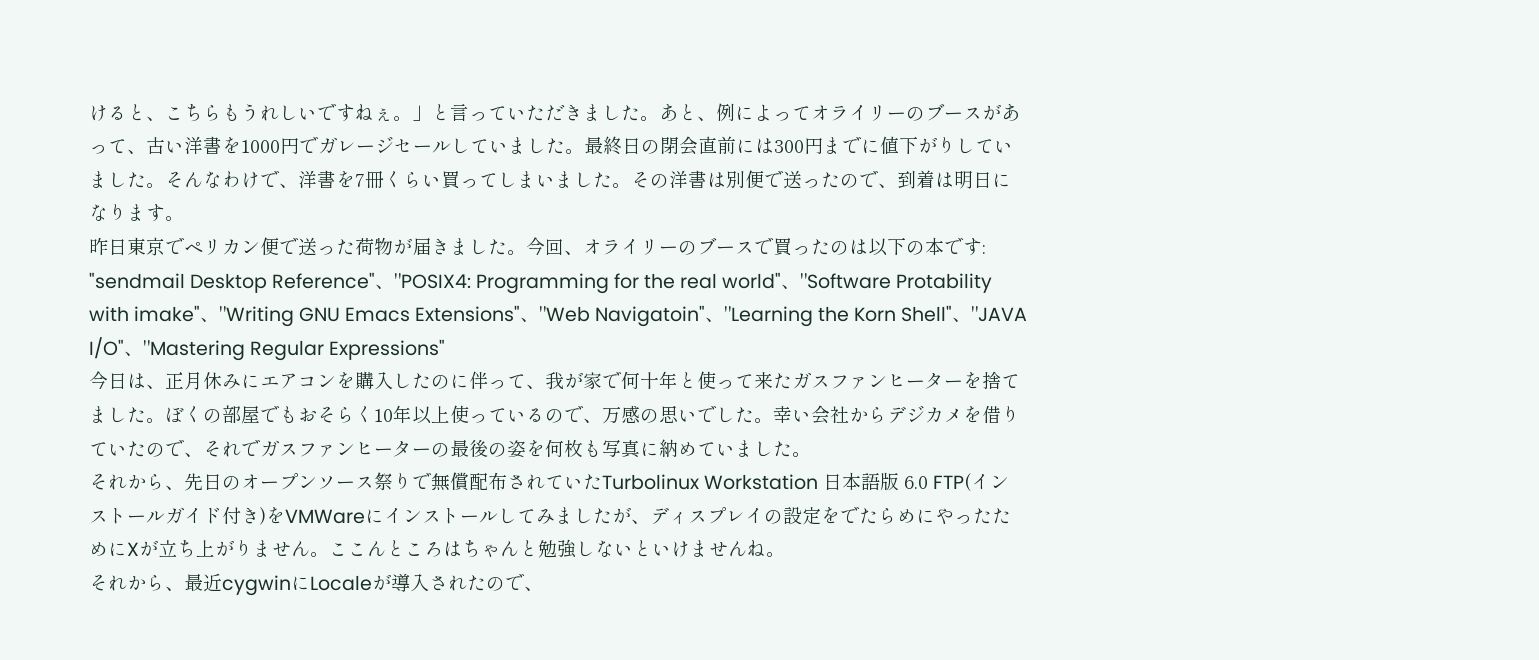けると、こちらもうれしいですねぇ。」と言っていただきました。あと、例によってオライリーのブースがあって、古い洋書を1000円でガレージセールしていました。最終日の閉会直前には300円までに値下がりしていました。そんなわけで、洋書を7冊くらい買ってしまいました。その洋書は別便で送ったので、到着は明日になります。
昨日東京でペリカン便で送った荷物が届きました。今回、オライリーのブースで買ったのは以下の本です:
"sendmail Desktop Reference"、"POSIX4: Programming for the real world"、"Software Protability with imake"、"Writing GNU Emacs Extensions"、"Web Navigatoin"、"Learning the Korn Shell"、"JAVA I/O"、"Mastering Regular Expressions"
今日は、正月休みにエアコンを購入したのに伴って、我が家で何十年と使って来たガスファンヒーターを捨てました。ぼくの部屋でもおそらく10年以上使っているので、万感の思いでした。幸い会社からデジカメを借りていたので、それでガスファンヒーターの最後の姿を何枚も写真に納めていました。
それから、先日のオープンソース祭りで無償配布されていたTurbolinux Workstation 日本語版 6.0 FTP(インストールガイド付き)をVMWareにインストールしてみましたが、ディスプレイの設定をでたらめにやったためにXが立ち上がりません。ここんところはちゃんと勉強しないといけませんね。
それから、最近cygwinにLocaleが導入されたので、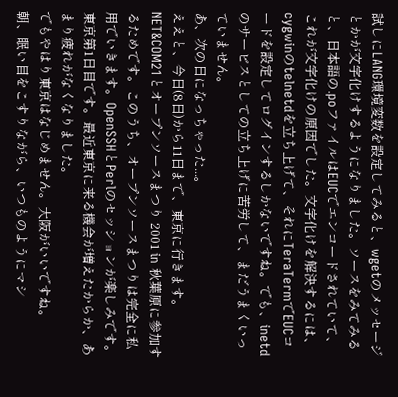試しにLANG環境変数を設定してみると、wgetのメッセージとかが文字化けするようになりました。ソースをみてみると、日本語の.poファイルはEUCでエンコードされていて、これが文字化けの原因でした。文字化けを解決するには、cygwinのtelnetdを立ち上げて、それにTeraTermでEUCコードを設定してログインするしかないですね。でも、inetdのサービスとしての立ち上げに苦労して、まだうまくいっていません。
あ、次の日になっちゃった...。
ええと、今日(8日)から11日まで、東京に行きます。NET&COM21とオープンソースまつり 2001 in 秋葉原に参加するためです。このうち、オープンソースまつりは完全に私用でいきます。OpenSSHとPerlのセッションが楽しみです。
東京第1日目です。最近東京に来る機会が増えたからか、あまり疲れがなくなりました。
でもやはり東京はなじめません。大阪がいいですね。
朝、眠い目をこすりながら、いつものようにマシ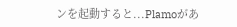ンを起動すると...Plamoがあ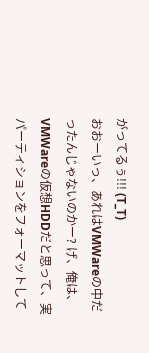がってるぅ!!! (T_T)
おおーいっ、あれはVMWareの中だったんじゃないのかー? げ、俺は、VMWareの仮想HDDだと思って、実パーティションをフォーマットして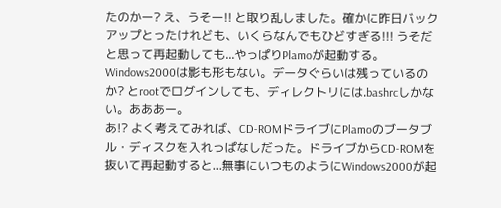たのかー? え、うそー!! と取り乱しました。確かに昨日バックアップとったけれども、いくらなんでもひどすぎる!!! うそだと思って再起動しても...やっぱりPlamoが起動する。Windows2000は影も形もない。データぐらいは残っているのか? とrootでログインしても、ディレクトリには.bashrcしかない。あああー。
あ!? よく考えてみれば、CD-ROMドライブにPlamoのブータブル・ディスクを入れっぱなしだった。ドライブからCD-ROMを抜いて再起動すると...無事にいつものようにWindows2000が起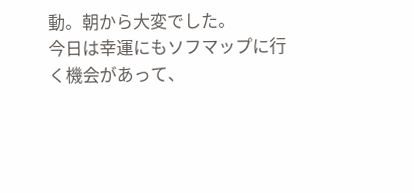動。朝から大変でした。
今日は幸運にもソフマップに行く機会があって、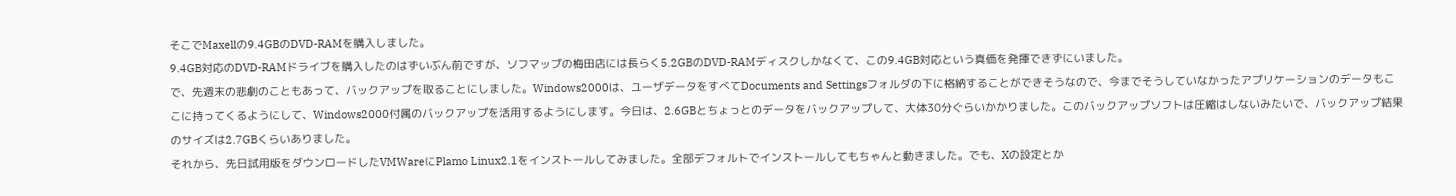そこでMaxellの9.4GBのDVD-RAMを購入しました。
9.4GB対応のDVD-RAMドライブを購入したのはずいぶん前ですが、ソフマップの梅田店には長らく5.2GBのDVD-RAMディスクしかなくて、この9.4GB対応という真価を発揮できずにいました。
で、先週末の悲劇のこともあって、バックアップを取ることにしました。Windows2000は、ユーザデータをすべてDocuments and Settingsフォルダの下に格納することができそうなので、今までそうしていなかったアプリケーションのデータもここに持ってくるようにして、Windows2000付属のバックアップを活用するようにします。今日は、2.6GBとちょっとのデータをバックアップして、大体30分ぐらいかかりました。このバックアップソフトは圧縮はしないみたいで、バックアップ結果のサイズは2.7GBくらいありました。
それから、先日試用版をダウンロードしたVMWareにPlamo Linux2.1をインストールしてみました。全部デフォルトでインストールしてもちゃんと動きました。でも、Xの設定とか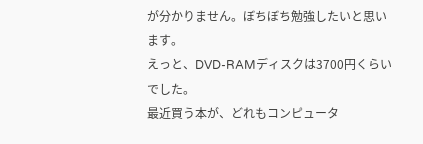が分かりません。ぼちぼち勉強したいと思います。
えっと、DVD-RAMディスクは3700円くらいでした。
最近買う本が、どれもコンピュータ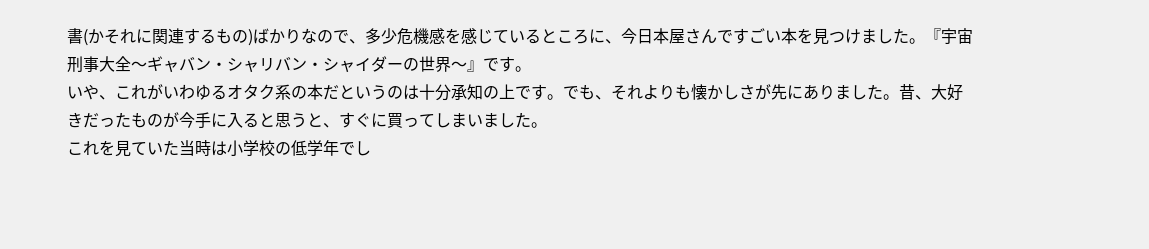書(かそれに関連するもの)ばかりなので、多少危機感を感じているところに、今日本屋さんですごい本を見つけました。『宇宙刑事大全〜ギャバン・シャリバン・シャイダーの世界〜』です。
いや、これがいわゆるオタク系の本だというのは十分承知の上です。でも、それよりも懐かしさが先にありました。昔、大好きだったものが今手に入ると思うと、すぐに買ってしまいました。
これを見ていた当時は小学校の低学年でし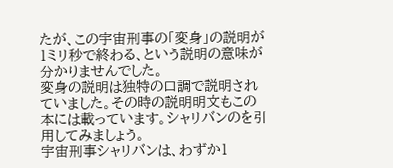たが、この宇宙刑事の「変身」の説明が1ミリ秒で終わる、という説明の意味が分かりませんでした。
変身の説明は独特の口調で説明されていました。その時の説明明文もこの本には載っています。シャリバンのを引用してみましょう。
宇宙刑事シャリバンは、わずか1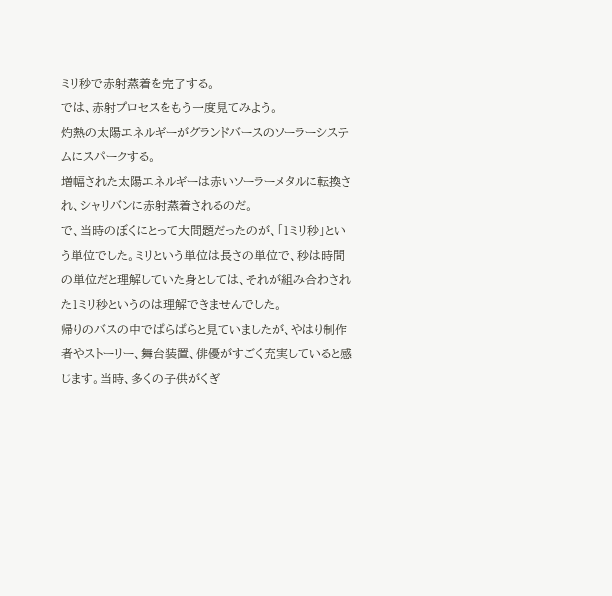ミリ秒で赤射蒸着を完了する。
では、赤射プロセスをもう一度見てみよう。
灼熱の太陽エネルギーがグランドバースのソーラーシステムにスパークする。
増幅された太陽エネルギーは赤いソーラーメタルに転換され、シャリバンに赤射蒸着されるのだ。
で、当時のぼくにとって大問題だったのが、「1ミリ秒」という単位でした。ミリという単位は長さの単位で、秒は時間の単位だと理解していた身としては、それが組み合わされた1ミリ秒というのは理解できませんでした。
帰りのバスの中でぱらぱらと見ていましたが、やはり制作者やストーリー、舞台装置、俳優がすごく充実していると感じます。当時、多くの子供がくぎ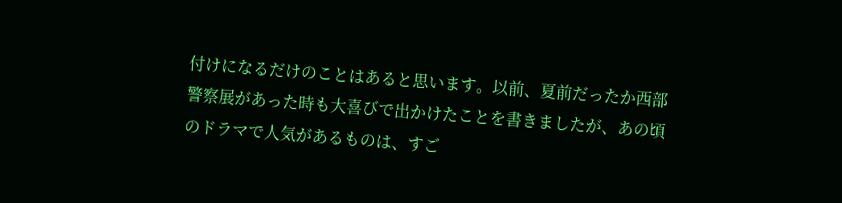付けになるだけのことはあると思います。以前、夏前だったか西部警察展があった時も大喜びで出かけたことを書きましたが、あの頃のドラマで人気があるものは、すご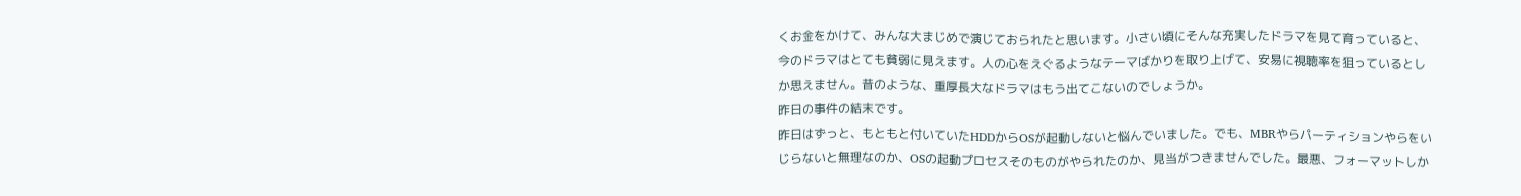くお金をかけて、みんな大まじめで演じておられたと思います。小さい頃にそんな充実したドラマを見て育っていると、今のドラマはとても貧弱に見えます。人の心をえぐるようなテーマばかりを取り上げて、安易に視聴率を狙っているとしか思えません。昔のような、重厚長大なドラマはもう出てこないのでしょうか。
昨日の事件の結末です。
昨日はずっと、もともと付いていたHDDからOSが起動しないと悩んでいました。でも、MBRやらパーティションやらをいじらないと無理なのか、OSの起動プロセスそのものがやられたのか、見当がつきませんでした。最悪、フォーマットしか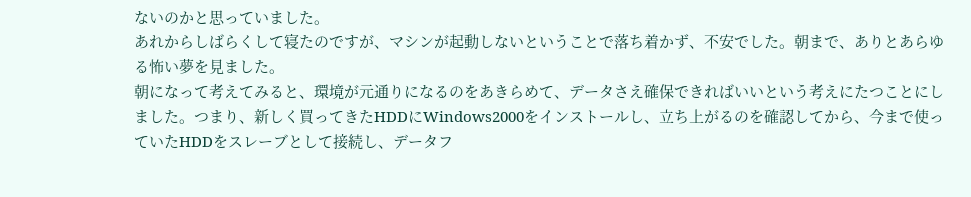ないのかと思っていました。
あれからしばらくして寝たのですが、マシンが起動しないということで落ち着かず、不安でした。朝まで、ありとあらゆる怖い夢を見ました。
朝になって考えてみると、環境が元通りになるのをあきらめて、データさえ確保できればいいという考えにたつことにしました。つまり、新しく買ってきたHDDにWindows2000をインストールし、立ち上がるのを確認してから、今まで使っていたHDDをスレーブとして接続し、データフ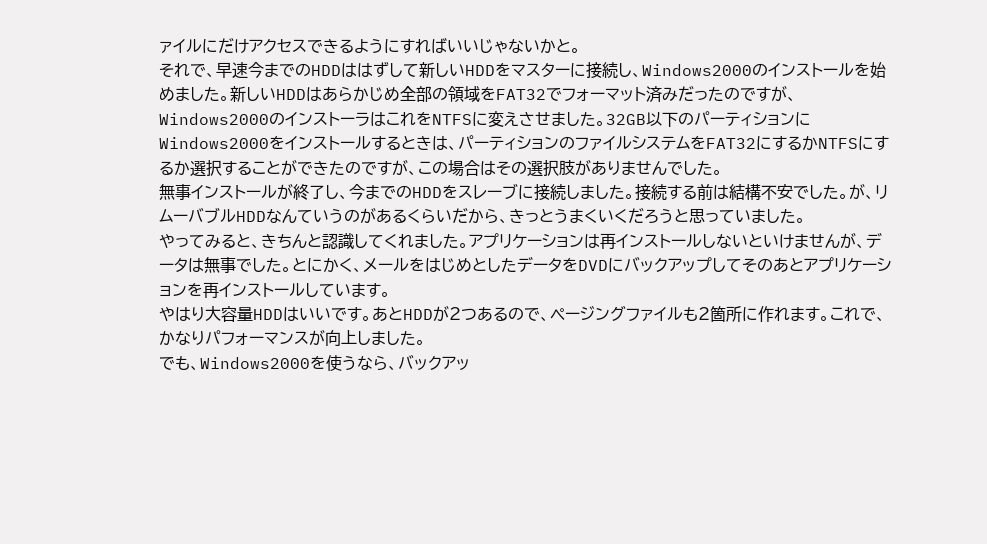ァイルにだけアクセスできるようにすればいいじゃないかと。
それで、早速今までのHDDははずして新しいHDDをマスターに接続し、Windows2000のインストールを始めました。新しいHDDはあらかじめ全部の領域をFAT32でフォーマット済みだったのですが、Windows2000のインストーラはこれをNTFSに変えさせました。32GB以下のパーティションにWindows2000をインストールするときは、パーティションのファイルシステムをFAT32にするかNTFSにするか選択することができたのですが、この場合はその選択肢がありませんでした。
無事インストールが終了し、今までのHDDをスレーブに接続しました。接続する前は結構不安でした。が、リムーバブルHDDなんていうのがあるくらいだから、きっとうまくいくだろうと思っていました。
やってみると、きちんと認識してくれました。アプリケーションは再インストールしないといけませんが、データは無事でした。とにかく、メールをはじめとしたデータをDVDにバックアップしてそのあとアプリケーションを再インストールしています。
やはり大容量HDDはいいです。あとHDDが2つあるので、ページングファイルも2箇所に作れます。これで、かなりパフォーマンスが向上しました。
でも、Windows2000を使うなら、バックアッ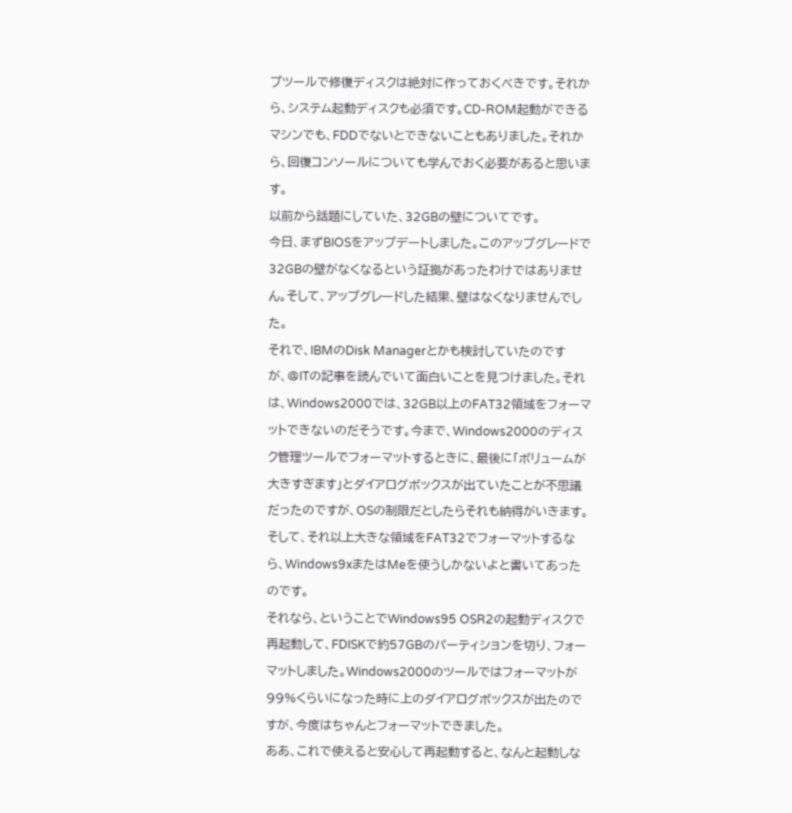プツールで修復ディスクは絶対に作っておくべきです。それから、システム起動ディスクも必須です。CD-ROM起動ができるマシンでも、FDDでないとできないこともありました。それから、回復コンソールについても学んでおく必要があると思います。
以前から話題にしていた、32GBの壁についてです。
今日、まずBIOSをアップデートしました。このアップグレードで32GBの壁がなくなるという証拠があったわけではありません。そして、アップグレードした結果、壁はなくなりませんでした。
それで、IBMのDisk Managerとかも検討していたのですが、@ITの記事を読んでいて面白いことを見つけました。それは、Windows2000では、32GB以上のFAT32領域をフォーマットできないのだそうです。今まで、Windows2000のディスク管理ツールでフォーマットするときに、最後に「ボリュームが大きすぎます」とダイアログボックスが出ていたことが不思議だったのですが、OSの制限だとしたらそれも納得がいきます。そして、それ以上大きな領域をFAT32でフォーマットするなら、Windows9xまたはMeを使うしかないよと書いてあったのです。
それなら、ということでWindows95 OSR2の起動ディスクで再起動して、FDISKで約57GBのパーティションを切り、フォーマットしました。Windows2000のツールではフォーマットが99%くらいになった時に上のダイアログボックスが出たのですが、今度はちゃんとフォーマットできました。
ああ、これで使えると安心して再起動すると、なんと起動しな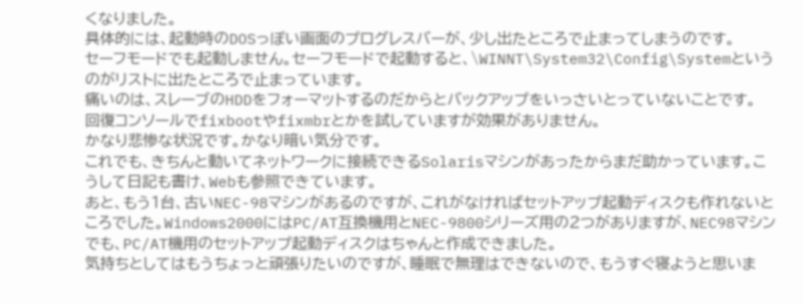くなりました。
具体的には、起動時のDOSっぽい画面のプログレスバーが、少し出たところで止まってしまうのです。
セーフモードでも起動しません。セーフモードで起動すると、\WINNT\System32\Config\Systemというのがリストに出たところで止まっています。
痛いのは、スレーブのHDDをフォーマットするのだからとバックアップをいっさいとっていないことです。
回復コンソールでfixbootやfixmbrとかを試していますが効果がありません。
かなり悲惨な状況です。かなり暗い気分です。
これでも、きちんと動いてネットワークに接続できるSolarisマシンがあったからまだ助かっています。こうして日記も書け、Webも参照できています。
あと、もう1台、古いNEC-98マシンがあるのですが、これがなければセットアップ起動ディスクも作れないところでした。Windows2000にはPC/AT互換機用とNEC-9800シリーズ用の2つがありますが、NEC98マシンでも、PC/AT機用のセットアップ起動ディスクはちゃんと作成できました。
気持ちとしてはもうちょっと頑張りたいのですが、睡眠で無理はできないので、もうすぐ寝ようと思いま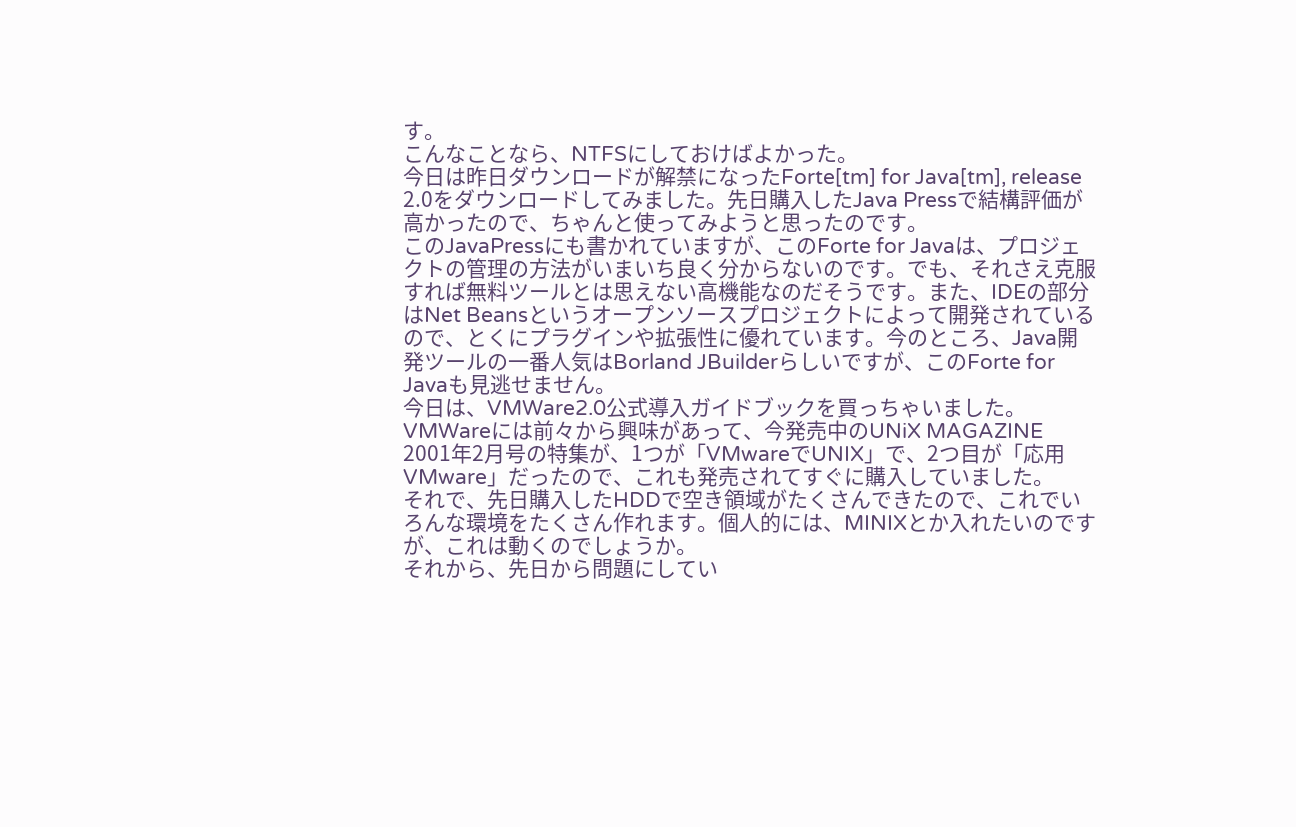す。
こんなことなら、NTFSにしておけばよかった。
今日は昨日ダウンロードが解禁になったForte[tm] for Java[tm], release 2.0をダウンロードしてみました。先日購入したJava Pressで結構評価が高かったので、ちゃんと使ってみようと思ったのです。
このJavaPressにも書かれていますが、このForte for Javaは、プロジェクトの管理の方法がいまいち良く分からないのです。でも、それさえ克服すれば無料ツールとは思えない高機能なのだそうです。また、IDEの部分はNet Beansというオープンソースプロジェクトによって開発されているので、とくにプラグインや拡張性に優れています。今のところ、Java開発ツールの一番人気はBorland JBuilderらしいですが、このForte for Javaも見逃せません。
今日は、VMWare2.0公式導入ガイドブックを買っちゃいました。VMWareには前々から興味があって、今発売中のUNiX MAGAZINE 2001年2月号の特集が、1つが「VMwareでUNIX」で、2つ目が「応用VMware」だったので、これも発売されてすぐに購入していました。
それで、先日購入したHDDで空き領域がたくさんできたので、これでいろんな環境をたくさん作れます。個人的には、MINIXとか入れたいのですが、これは動くのでしょうか。
それから、先日から問題にしてい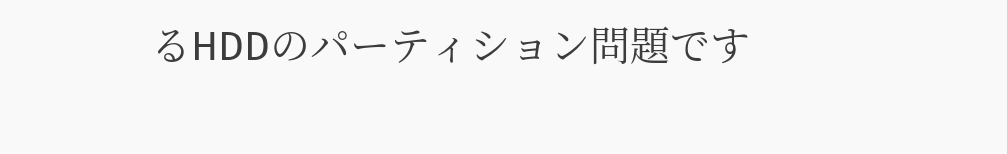るHDDのパーティション問題です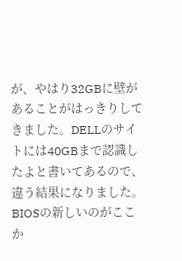が、やはり32GBに壁があることがはっきりしてきました。DELLのサイトには40GBまで認識したよと書いてあるので、違う結果になりました。BIOSの新しいのがここか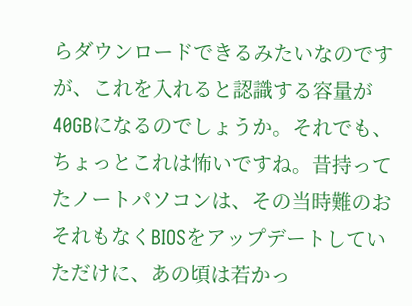らダウンロードできるみたいなのですが、これを入れると認識する容量が40GBになるのでしょうか。それでも、ちょっとこれは怖いですね。昔持ってたノートパソコンは、その当時難のおそれもなくBIOSをアップデートしていただけに、あの頃は若かっ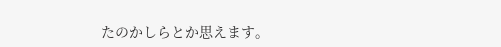たのかしらとか思えます。